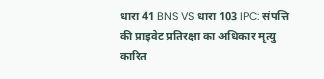धारा 41 BNS VS धारा 103 IPC: संपत्ति की प्राइवेट प्रतिरक्षा का अधिकार मृत्यु कारित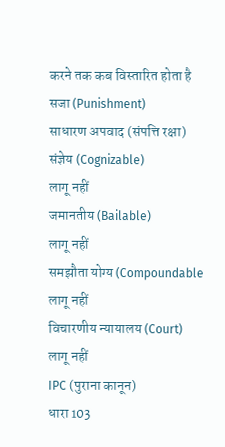करने तक कब विस्तारित होता है
सजा (Punishment)
साधारण अपवाद (संपत्ति रक्षा)
संज्ञेय (Cognizable)
लागू नहीं
जमानतीय (Bailable)
लागू नहीं
समझौता योग्य (Compoundable
लागू नहीं
विचारणीय न्यायालय (Court)
लागू नहीं
IPC (पुराना कानून)
धारा 103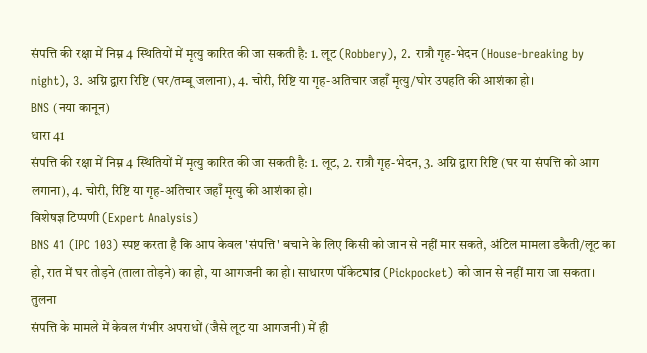संपत्ति की रक्षा में निम्न 4 स्थितियों में मृत्यु कारित की जा सकती है: 1. लूट (Robbery), 2. रात्रौ गृह-भेदन (House-breaking by night), 3. अग्नि द्वारा रिष्टि (घर/तम्बू जलाना), 4. चोरी, रिष्टि या गृह-अतिचार जहाँ मृत्यु/घोर उपहति की आशंका हो।
BNS (नया कानून)
धारा 41
संपत्ति की रक्षा में निम्न 4 स्थितियों में मृत्यु कारित की जा सकती है: 1. लूट, 2. रात्रौ गृह-भेदन, 3. अग्नि द्वारा रिष्टि (घर या संपत्ति को आग लगाना), 4. चोरी, रिष्टि या गृह-अतिचार जहाँ मृत्यु की आशंका हो।
विशेषज्ञ टिप्पणी (Expert Analysis)
BNS 41 (IPC 103) स्पष्ट करता है कि आप केवल 'संपत्ति' बचाने के लिए किसी को जान से नहीं मार सकते, अंटिल मामला डकैती/लूट का हो, रात में घर तोड़ने (ताला तोड़ने) का हो, या आगजनी का हो। साधारण पॉकेटমার (Pickpocket) को जान से नहीं मारा जा सकता।
तुलना
संपत्ति के मामले में केवल गंभीर अपराधों (जैसे लूट या आगजनी) में ही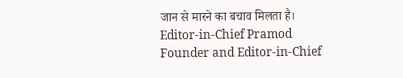जान से मारने का बचाव मिलता है।
Editor-in-Chief Pramod
Founder and Editor-in-Chief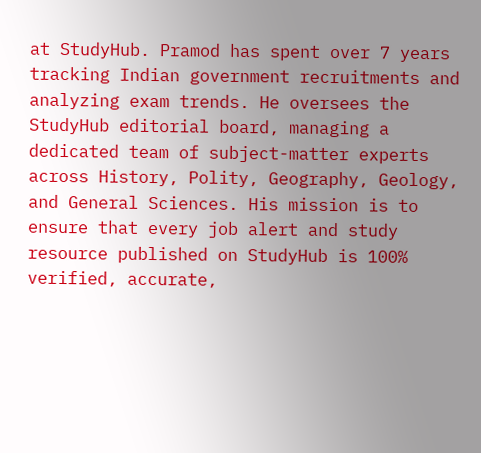at StudyHub. Pramod has spent over 7 years tracking Indian government recruitments and analyzing exam trends. He oversees the StudyHub editorial board, managing a dedicated team of subject-matter experts across History, Polity, Geography, Geology, and General Sciences. His mission is to ensure that every job alert and study resource published on StudyHub is 100% verified, accurate,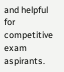and helpful for competitive exam aspirants.